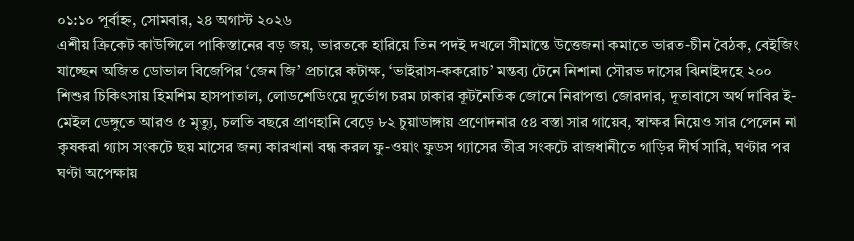০১:১০ পূর্বাহ্ন, সোমবার, ২৪ অগাস্ট ২০২৬
এশীয় ক্রিকেট কাউন্সিলে পাকিস্তানের বড় জয়, ভারতকে হারিয়ে তিন পদই দখলে সীমান্তে উত্তেজনা কমাতে ভারত-চীন বৈঠক, বেইজিং যাচ্ছেন অজিত ডোভাল বিজেপির ‘জেন জি’ প্রচারে কটাক্ষ, ‘ভাইরাস-ককরোচ’ মন্তব্য টেনে নিশানা সৌরভ দাসের ঝিনাইদহে ২০০ শিশুর চিকিৎসায় হিমশিম হাসপাতাল, লোডশেডিংয়ে দুর্ভোগ চরম ঢাকার কূটনৈতিক জোনে নিরাপত্তা জোরদার, দূতাবাসে অর্থ দাবির ই-মেইল ডেঙ্গুতে আরও ৫ মৃত্যু, চলতি বছরে প্রাণহানি বেড়ে ৮২ চুয়াডাঙ্গায় প্রণোদনার ৫৪ বস্তা সার গায়েব, স্বাক্ষর নিয়েও সার পেলেন না কৃষকরা গ্যাস সংকটে ছয় মাসের জন্য কারখানা বন্ধ করল ফু-ওয়াং ফুডস গ্যাসের তীব্র সংকটে রাজধানীতে গাড়ির দীর্ঘ সারি, ঘণ্টার পর ঘণ্টা অপেক্ষায়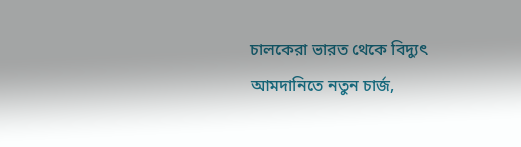চালকেরা ভারত থেকে বিদ্যুৎ আমদানিতে নতুন চার্জ,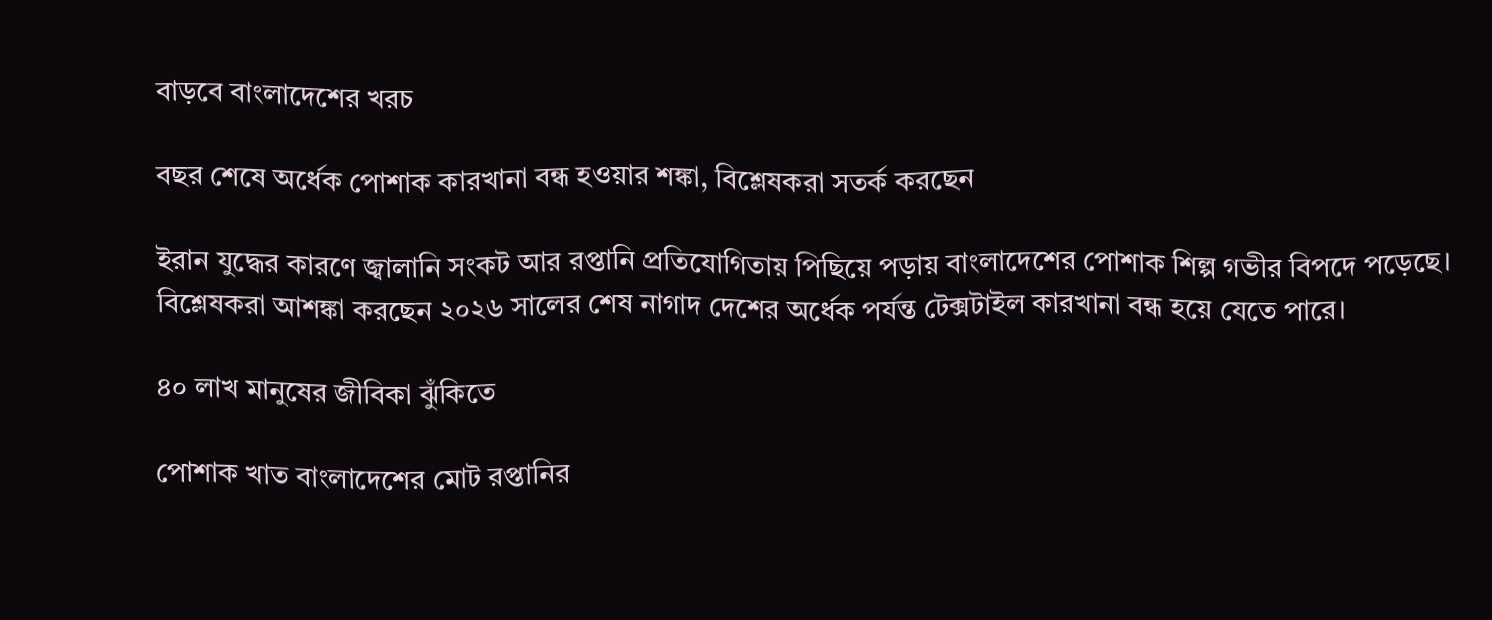বাড়বে বাংলাদেশের খরচ

বছর শেষে অর্ধেক পোশাক কারখানা বন্ধ হওয়ার শঙ্কা, বিশ্লেষকরা সতর্ক করছেন

ইরান যুদ্ধের কারণে জ্বালানি সংকট আর রপ্তানি প্রতিযোগিতায় পিছিয়ে পড়ায় বাংলাদেশের পোশাক শিল্প গভীর বিপদে পড়েছে। বিশ্লেষকরা আশঙ্কা করছেন ২০২৬ সালের শেষ নাগাদ দেশের অর্ধেক পর্যন্ত টেক্সটাইল কারখানা বন্ধ হয়ে যেতে পারে।

৪০ লাখ মানুষের জীবিকা ঝুঁকিতে

পোশাক খাত বাংলাদেশের মোট রপ্তানির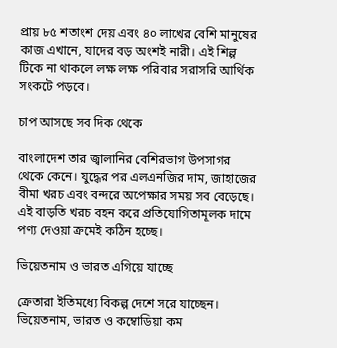প্রায় ৮৫ শতাংশ দেয় এবং ৪০ লাখের বেশি মানুষের কাজ এখানে, যাদের বড় অংশই নারী। এই শিল্প টিকে না থাকলে লক্ষ লক্ষ পরিবার সরাসরি আর্থিক সংকটে পড়বে।

চাপ আসছে সব দিক থেকে

বাংলাদেশ তার জ্বালানির বেশিরভাগ উপসাগর থেকে কেনে। যুদ্ধের পর এলএনজির দাম, জাহাজের বীমা খরচ এবং বন্দরে অপেক্ষার সময় সব বেড়েছে। এই বাড়তি খরচ বহন করে প্রতিযোগিতামূলক দামে পণ্য দেওয়া ক্রমেই কঠিন হচ্ছে।

ভিয়েতনাম ও ভারত এগিয়ে যাচ্ছে

ক্রেতারা ইতিমধ্যে বিকল্প দেশে সরে যাচ্ছেন। ভিয়েতনাম, ভারত ও কম্বোডিয়া কম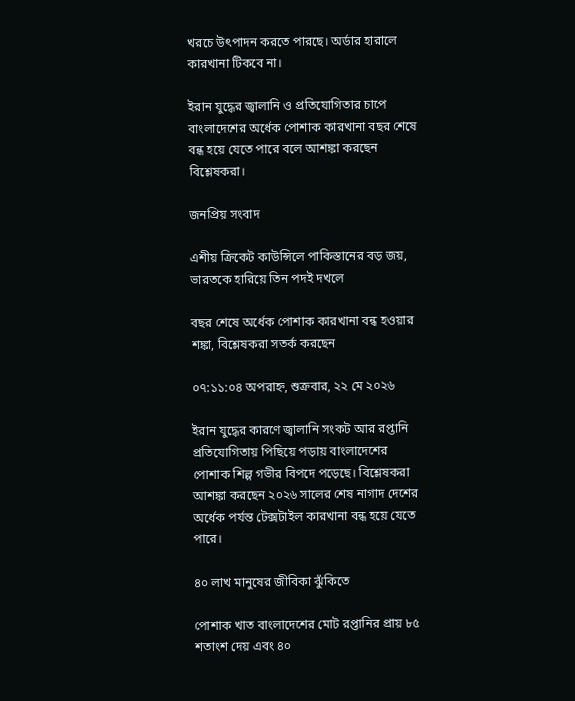খরচে উৎপাদন করতে পারছে। অর্ডার হারালে কারখানা টিকবে না।

ইরান যুদ্ধের জ্বালানি ও প্রতিযোগিতার চাপে বাংলাদেশের অর্ধেক পোশাক কারখানা বছর শেষে বন্ধ হয়ে যেতে পারে বলে আশঙ্কা করছেন বিশ্লেষকরা।

জনপ্রিয় সংবাদ

এশীয় ক্রিকেট কাউন্সিলে পাকিস্তানের বড় জয়, ভারতকে হারিয়ে তিন পদই দখলে

বছর শেষে অর্ধেক পোশাক কারখানা বন্ধ হওয়ার শঙ্কা, বিশ্লেষকরা সতর্ক করছেন

০৭:১১:০৪ অপরাহ্ন, শুক্রবার, ২২ মে ২০২৬

ইরান যুদ্ধের কারণে জ্বালানি সংকট আর রপ্তানি প্রতিযোগিতায় পিছিয়ে পড়ায় বাংলাদেশের পোশাক শিল্প গভীর বিপদে পড়েছে। বিশ্লেষকরা আশঙ্কা করছেন ২০২৬ সালের শেষ নাগাদ দেশের অর্ধেক পর্যন্ত টেক্সটাইল কারখানা বন্ধ হয়ে যেতে পারে।

৪০ লাখ মানুষের জীবিকা ঝুঁকিতে

পোশাক খাত বাংলাদেশের মোট রপ্তানির প্রায় ৮৫ শতাংশ দেয় এবং ৪০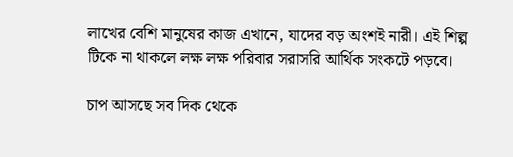লাখের বেশি মানুষের কাজ এখানে, যাদের বড় অংশই নারী। এই শিল্প টিকে না থাকলে লক্ষ লক্ষ পরিবার সরাসরি আর্থিক সংকটে পড়বে।

চাপ আসছে সব দিক থেকে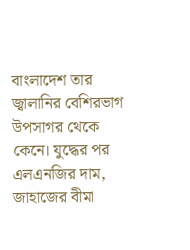বাংলাদেশ তার জ্বালানির বেশিরভাগ উপসাগর থেকে কেনে। যুদ্ধের পর এলএনজির দাম, জাহাজের বীমা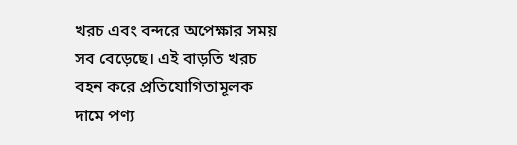খরচ এবং বন্দরে অপেক্ষার সময় সব বেড়েছে। এই বাড়তি খরচ বহন করে প্রতিযোগিতামূলক দামে পণ্য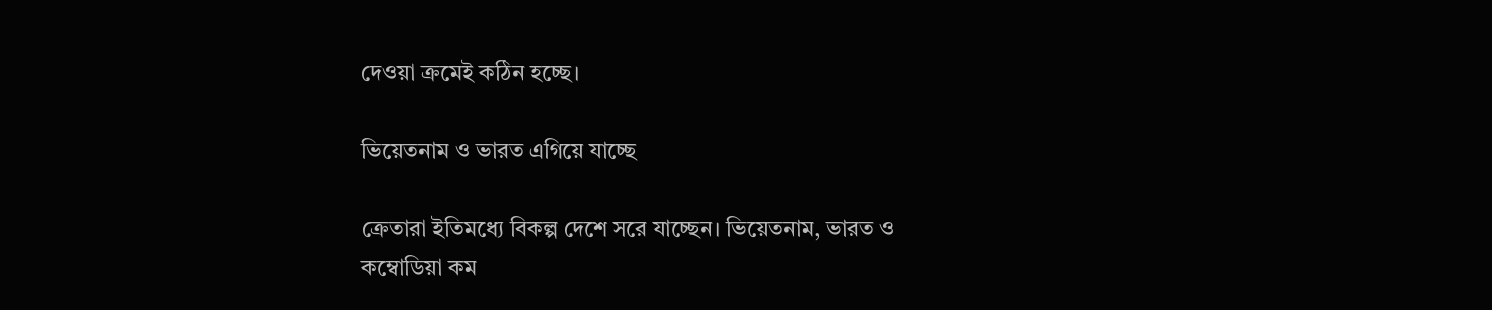দেওয়া ক্রমেই কঠিন হচ্ছে।

ভিয়েতনাম ও ভারত এগিয়ে যাচ্ছে

ক্রেতারা ইতিমধ্যে বিকল্প দেশে সরে যাচ্ছেন। ভিয়েতনাম, ভারত ও কম্বোডিয়া কম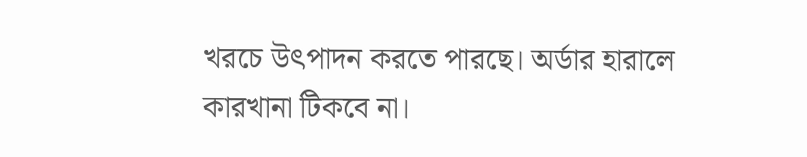খরচে উৎপাদন করতে পারছে। অর্ডার হারালে কারখানা টিকবে না।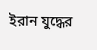ইরান যুদ্ধের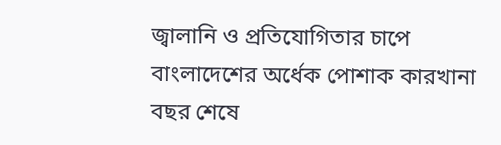জ্বালানি ও প্রতিযোগিতার চাপে বাংলাদেশের অর্ধেক পোশাক কারখানা বছর শেষে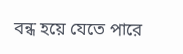বন্ধ হয়ে যেতে পারে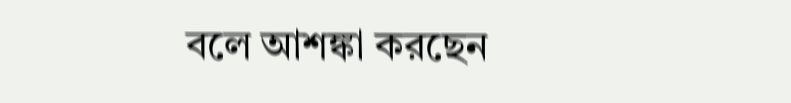বলে আশঙ্কা করছেন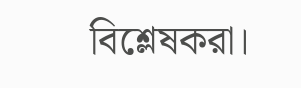বিশ্লেষকরা।